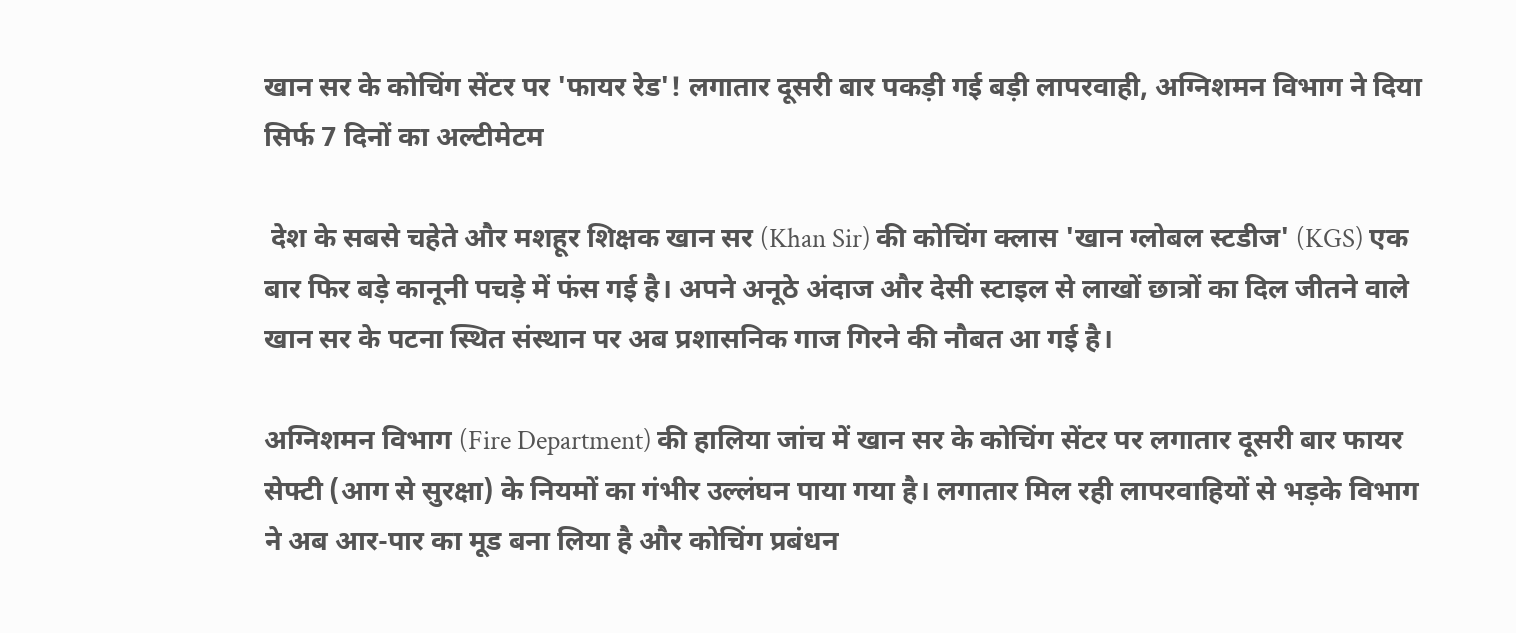खान सर के कोचिंग सेंटर पर 'फायर रेड'! लगातार दूसरी बार पकड़ी गई बड़ी लापरवाही, अग्निशमन विभाग ने दिया सिर्फ 7 दिनों का अल्टीमेटम

 देश के सबसे चहेते और मशहूर शिक्षक खान सर (Khan Sir) की कोचिंग क्लास 'खान ग्लोबल स्टडीज' (KGS) एक बार फिर बड़े कानूनी पचड़े में फंस गई है। अपने अनूठे अंदाज और देसी स्टाइल से लाखों छात्रों का दिल जीतने वाले खान सर के पटना स्थित संस्थान पर अब प्रशासनिक गाज गिरने की नौबत आ गई है।

अग्निशमन विभाग (Fire Department) की हालिया जांच में खान सर के कोचिंग सेंटर पर लगातार दूसरी बार फायर सेफ्टी (आग से सुरक्षा) के नियमों का गंभीर उल्लंघन पाया गया है। लगातार मिल रही लापरवाहियों से भड़के विभाग ने अब आर-पार का मूड बना लिया है और कोचिंग प्रबंधन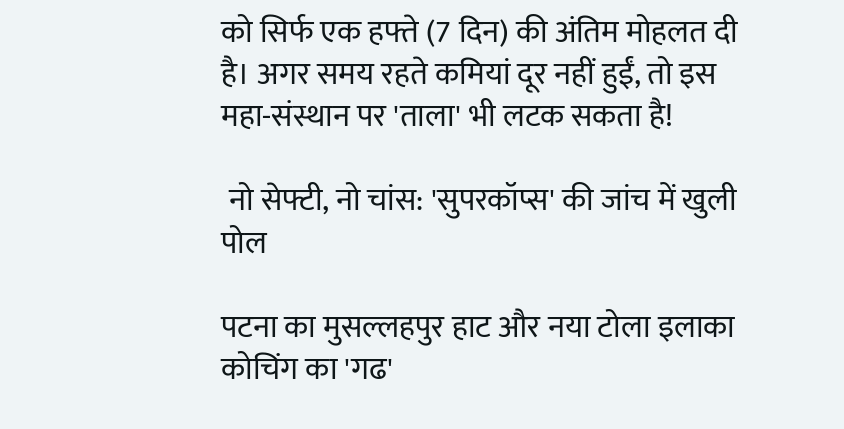को सिर्फ एक हफ्ते (7 दिन) की अंतिम मोहलत दी है। अगर समय रहते कमियां दूर नहीं हुईं, तो इस महा-संस्थान पर 'ताला' भी लटक सकता है!

 नो सेफ्टी, नो चांस: 'सुपरकॉप्स' की जांच में खुली पोल

पटना का मुसल्लहपुर हाट और नया टोला इलाका कोचिंग का 'गढ'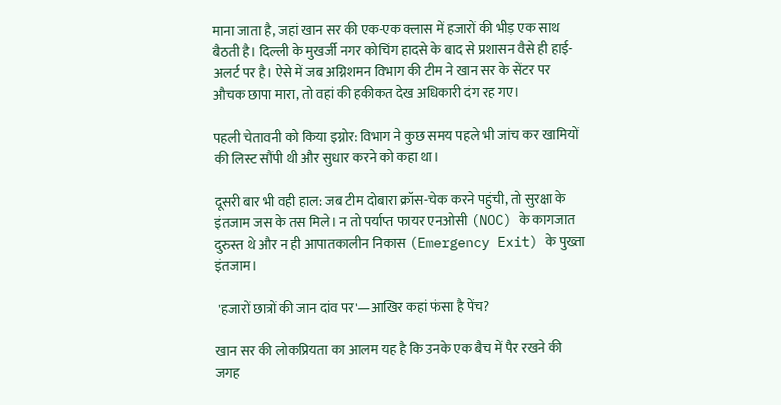माना जाता है, जहां खान सर की एक-एक क्लास में हजारों की भीड़ एक साथ बैठती है। दिल्ली के मुखर्जी नगर कोचिंग हादसे के बाद से प्रशासन वैसे ही हाई-अलर्ट पर है। ऐसे में जब अग्निशमन विभाग की टीम ने खान सर के सेंटर पर औचक छापा मारा, तो वहां की हकीकत देख अधिकारी दंग रह गए।

पहली चेतावनी को किया इग्नोर: विभाग ने कुछ समय पहले भी जांच कर खामियों की लिस्ट सौंपी थी और सुधार करने को कहा था।

दूसरी बार भी वही हाल: जब टीम दोबारा क्रॉस-चेक करने पहुंची, तो सुरक्षा के इंतजाम जस के तस मिले। न तो पर्याप्त फायर एनओसी (NOC) के कागजात दुरुस्त थे और न ही आपातकालीन निकास (Emergency Exit) के पुख्ता इंतजाम।

 'हजारों छात्रों की जान दांव पर'—आखिर कहां फंसा है पेंच?

खान सर की लोकप्रियता का आलम यह है कि उनके एक बैच में पैर रखने की जगह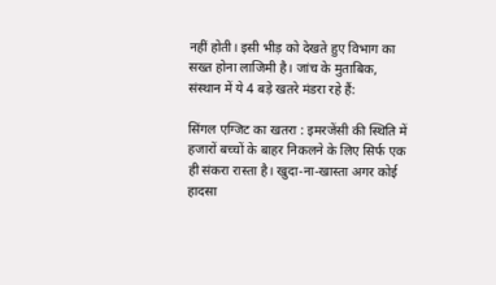नहीं होती। इसी भीड़ को देखते हुए विभाग का सख्त होना लाजिमी है। जांच के मुताबिक, संस्थान में ये 4 बड़े खतरे मंडरा रहे हैं:

सिंगल एग्जिट का खतरा : इमरजेंसी की स्थिति में हजारों बच्चों के बाहर निकलने के लिए सिर्फ एक ही संकरा रास्ता है। खुदा-ना-खास्ता अगर कोई हादसा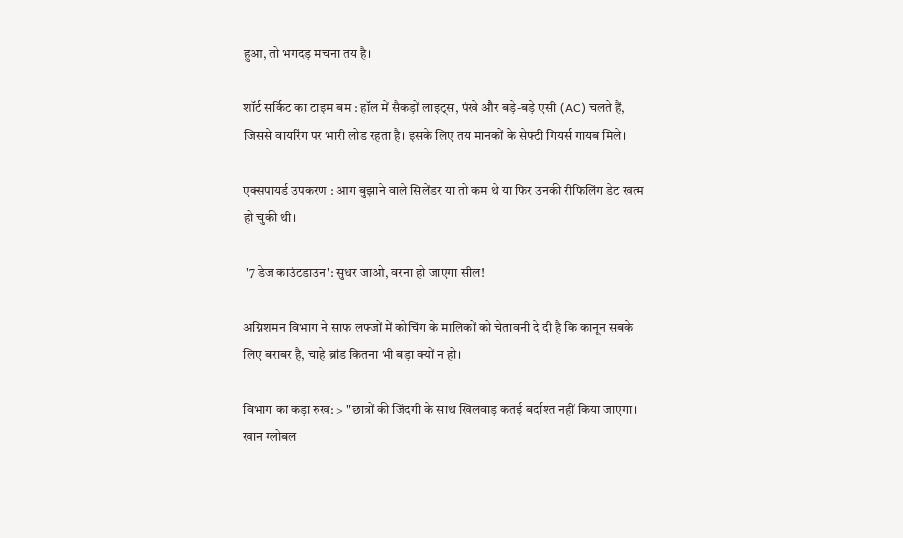हुआ, तो भगदड़ मचना तय है।

शॉर्ट सर्किट का टाइम बम : हॉल में सैकड़ों लाइट्स, पंखे और बड़े-बड़े एसी (AC) चलते हैं, जिससे वायरिंग पर भारी लोड रहता है। इसके लिए तय मानकों के सेफ्टी गियर्स गायब मिले।

एक्सपायर्ड उपकरण : आग बुझाने वाले सिलेंडर या तो कम थे या फिर उनकी रीफिलिंग डेट खत्म हो चुकी थी।

 '7 डेज काउंटडाउन': सुधर जाओ, वरना हो जाएगा सील!

अग्निशमन विभाग ने साफ लफ्जों में कोचिंग के मालिकों को चेतावनी दे दी है कि कानून सबके लिए बराबर है, चाहे ब्रांड कितना भी बड़ा क्यों न हो।

विभाग का कड़ा रुख: > "छात्रों की जिंदगी के साथ खिलवाड़ कतई बर्दाश्त नहीं किया जाएगा। खान ग्लोबल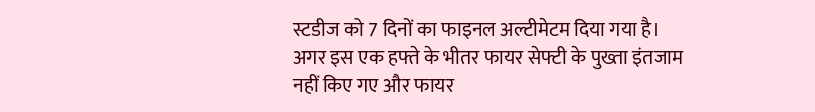स्टडीज को 7 दिनों का फाइनल अल्टीमेटम दिया गया है। अगर इस एक हफ्ते के भीतर फायर सेफ्टी के पुख्ता इंतजाम नहीं किए गए और फायर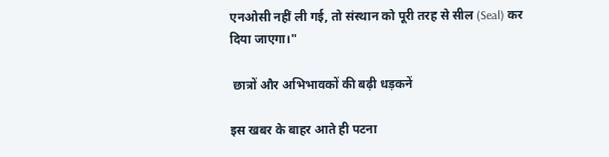एनओसी नहीं ली गई, तो संस्थान को पूरी तरह से सील (Seal) कर दिया जाएगा।"

 छात्रों और अभिभावकों की बढ़ी धड़कनें

इस खबर के बाहर आते ही पटना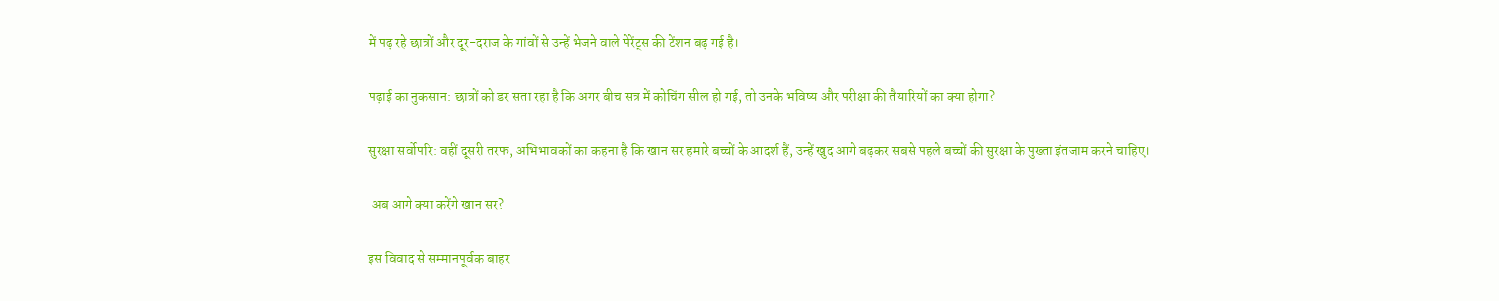में पढ़ रहे छात्रों और दूर-दराज के गांवों से उन्हें भेजने वाले पेरेंट्स की टेंशन बढ़ गई है।

पढ़ाई का नुकसान: छात्रों को डर सता रहा है कि अगर बीच सत्र में कोचिंग सील हो गई, तो उनके भविष्य और परीक्षा की तैयारियों का क्या होगा?

सुरक्षा सर्वोपरि: वहीं दूसरी तरफ, अभिभावकों का कहना है कि खान सर हमारे बच्चों के आदर्श हैं, उन्हें खुद आगे बढ़कर सबसे पहले बच्चों की सुरक्षा के पुख्ता इंतजाम करने चाहिए।

 अब आगे क्या करेंगे खान सर?

इस विवाद से सम्मानपूर्वक बाहर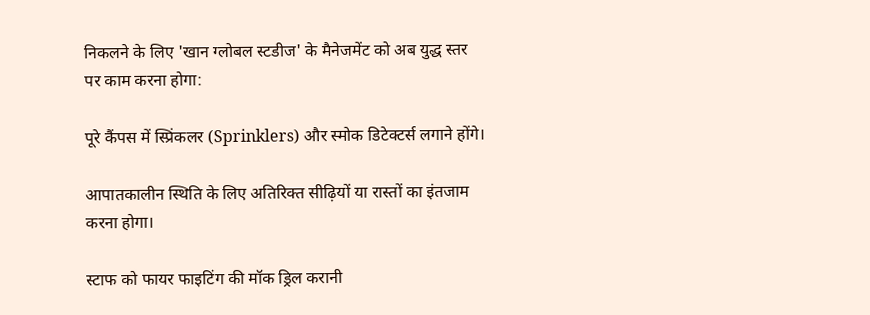निकलने के लिए 'खान ग्लोबल स्टडीज' के मैनेजमेंट को अब युद्ध स्तर पर काम करना होगा:

पूरे कैंपस में स्प्रिंकलर (Sprinklers) और स्मोक डिटेक्टर्स लगाने होंगे।

आपातकालीन स्थिति के लिए अतिरिक्त सीढ़ियों या रास्तों का इंतजाम करना होगा।

स्टाफ को फायर फाइटिंग की मॉक ड्रिल करानी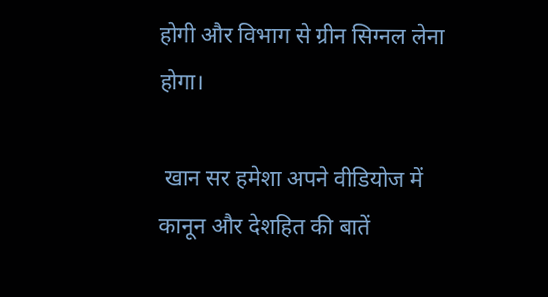होगी और विभाग से ग्रीन सिग्नल लेना होगा।

 खान सर हमेशा अपने वीडियोज में कानून और देशहित की बातें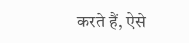करते हैं, ऐसे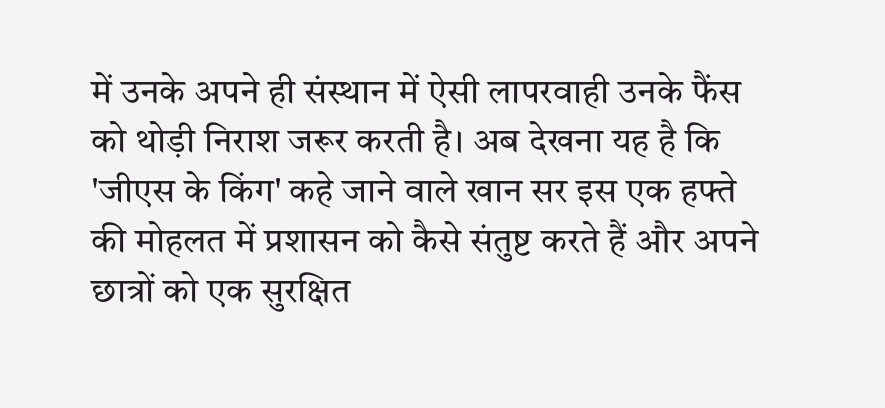में उनके अपने ही संस्थान में ऐसी लापरवाही उनके फैंस को थोड़ी निराश जरूर करती है। अब देखना यह है कि 'जीएस के किंग' कहे जाने वाले खान सर इस एक हफ्ते की मोहलत में प्रशासन को कैसे संतुष्ट करते हैं और अपने छात्रों को एक सुरक्षित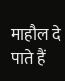माहौल दे पाते हैं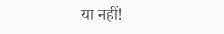या नहीं!